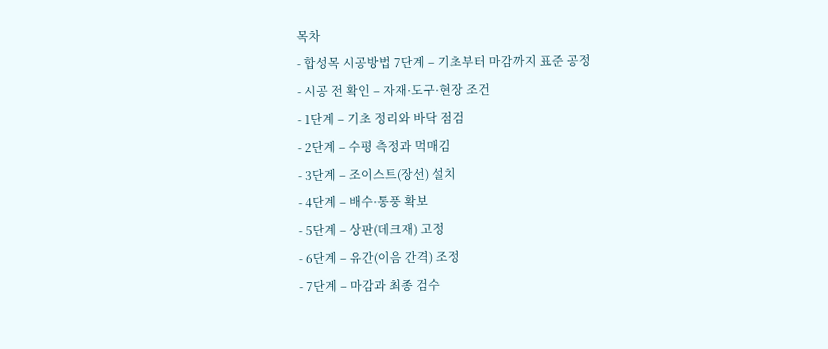목차
- 합성목 시공방법 7단계 – 기초부터 마감까지 표준 공정
- 시공 전 확인 – 자재·도구·현장 조건
- 1단계 – 기초 정리와 바닥 점검
- 2단계 – 수평 측정과 먹매김
- 3단계 – 조이스트(장선) 설치
- 4단계 – 배수·통풍 확보
- 5단계 – 상판(데크재) 고정
- 6단계 – 유간(이음 간격) 조정
- 7단계 – 마감과 최종 검수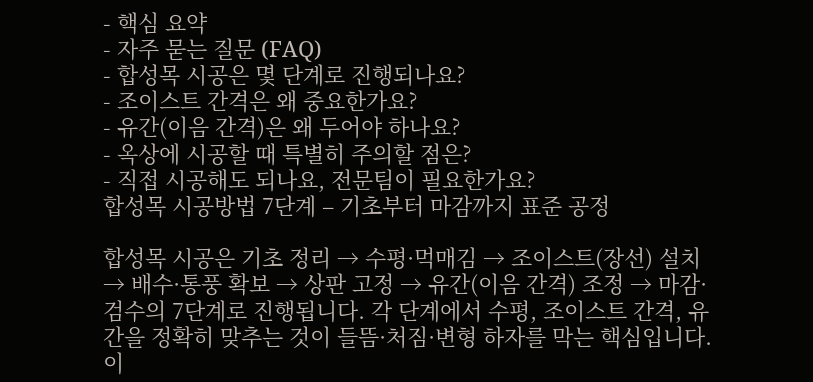- 핵심 요약
- 자주 묻는 질문 (FAQ)
- 합성목 시공은 몇 단계로 진행되나요?
- 조이스트 간격은 왜 중요한가요?
- 유간(이음 간격)은 왜 두어야 하나요?
- 옥상에 시공할 때 특별히 주의할 점은?
- 직접 시공해도 되나요, 전문팀이 필요한가요?
합성목 시공방법 7단계 – 기초부터 마감까지 표준 공정

합성목 시공은 기초 정리 → 수평·먹매김 → 조이스트(장선) 설치 → 배수·통풍 확보 → 상판 고정 → 유간(이음 간격) 조정 → 마감·검수의 7단계로 진행됩니다. 각 단계에서 수평, 조이스트 간격, 유간을 정확히 맞추는 것이 들뜸·처짐·변형 하자를 막는 핵심입니다.
이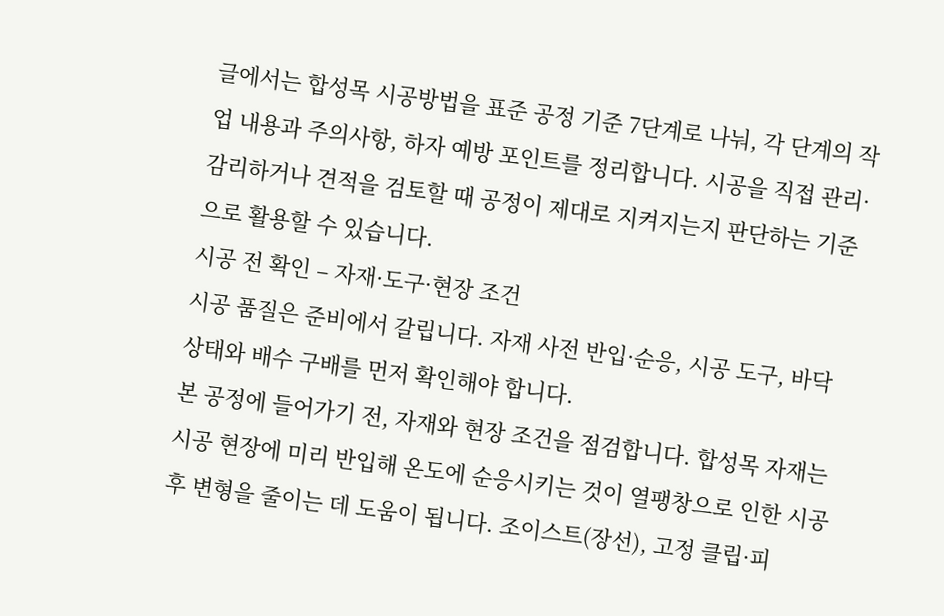글에서는 합성목 시공방법을 표준 공정 기준 7단계로 나눠, 각 단계의 작업 내용과 주의사항, 하자 예방 포인트를 정리합니다. 시공을 직접 관리·감리하거나 견적을 검토할 때 공정이 제대로 지켜지는지 판단하는 기준으로 활용할 수 있습니다.
시공 전 확인 – 자재·도구·현장 조건
시공 품질은 준비에서 갈립니다. 자재 사전 반입·순응, 시공 도구, 바닥 상태와 배수 구배를 먼저 확인해야 합니다.
본 공정에 들어가기 전, 자재와 현장 조건을 점검합니다. 합성목 자재는 시공 현장에 미리 반입해 온도에 순응시키는 것이 열팽창으로 인한 시공 후 변형을 줄이는 데 도움이 됩니다. 조이스트(장선), 고정 클립·피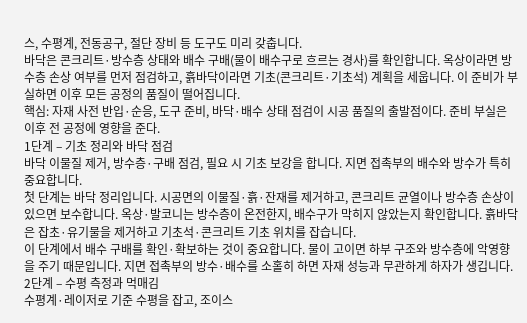스, 수평계, 전동공구, 절단 장비 등 도구도 미리 갖춥니다.
바닥은 콘크리트·방수층 상태와 배수 구배(물이 배수구로 흐르는 경사)를 확인합니다. 옥상이라면 방수층 손상 여부를 먼저 점검하고, 흙바닥이라면 기초(콘크리트·기초석) 계획을 세웁니다. 이 준비가 부실하면 이후 모든 공정의 품질이 떨어집니다.
핵심: 자재 사전 반입·순응, 도구 준비, 바닥·배수 상태 점검이 시공 품질의 출발점이다. 준비 부실은 이후 전 공정에 영향을 준다.
1단계 – 기초 정리와 바닥 점검
바닥 이물질 제거, 방수층·구배 점검, 필요 시 기초 보강을 합니다. 지면 접촉부의 배수와 방수가 특히 중요합니다.
첫 단계는 바닥 정리입니다. 시공면의 이물질·흙·잔재를 제거하고, 콘크리트 균열이나 방수층 손상이 있으면 보수합니다. 옥상·발코니는 방수층이 온전한지, 배수구가 막히지 않았는지 확인합니다. 흙바닥은 잡초·유기물을 제거하고 기초석·콘크리트 기초 위치를 잡습니다.
이 단계에서 배수 구배를 확인·확보하는 것이 중요합니다. 물이 고이면 하부 구조와 방수층에 악영향을 주기 때문입니다. 지면 접촉부의 방수·배수를 소홀히 하면 자재 성능과 무관하게 하자가 생깁니다.
2단계 – 수평 측정과 먹매김
수평계·레이저로 기준 수평을 잡고, 조이스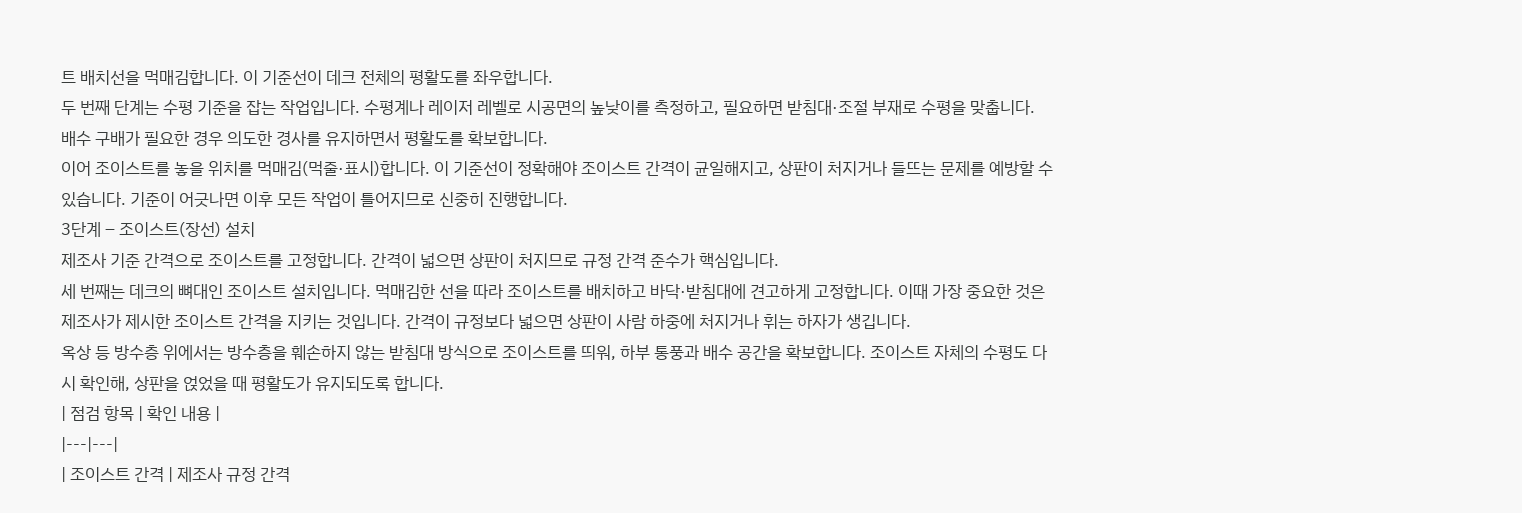트 배치선을 먹매김합니다. 이 기준선이 데크 전체의 평활도를 좌우합니다.
두 번째 단계는 수평 기준을 잡는 작업입니다. 수평계나 레이저 레벨로 시공면의 높낮이를 측정하고, 필요하면 받침대·조절 부재로 수평을 맞춥니다. 배수 구배가 필요한 경우 의도한 경사를 유지하면서 평활도를 확보합니다.
이어 조이스트를 놓을 위치를 먹매김(먹줄·표시)합니다. 이 기준선이 정확해야 조이스트 간격이 균일해지고, 상판이 처지거나 들뜨는 문제를 예방할 수 있습니다. 기준이 어긋나면 이후 모든 작업이 틀어지므로 신중히 진행합니다.
3단계 – 조이스트(장선) 설치
제조사 기준 간격으로 조이스트를 고정합니다. 간격이 넓으면 상판이 처지므로 규정 간격 준수가 핵심입니다.
세 번째는 데크의 뼈대인 조이스트 설치입니다. 먹매김한 선을 따라 조이스트를 배치하고 바닥·받침대에 견고하게 고정합니다. 이때 가장 중요한 것은 제조사가 제시한 조이스트 간격을 지키는 것입니다. 간격이 규정보다 넓으면 상판이 사람 하중에 처지거나 휘는 하자가 생깁니다.
옥상 등 방수층 위에서는 방수층을 훼손하지 않는 받침대 방식으로 조이스트를 띄워, 하부 통풍과 배수 공간을 확보합니다. 조이스트 자체의 수평도 다시 확인해, 상판을 얹었을 때 평활도가 유지되도록 합니다.
| 점검 항목 | 확인 내용 |
|---|---|
| 조이스트 간격 | 제조사 규정 간격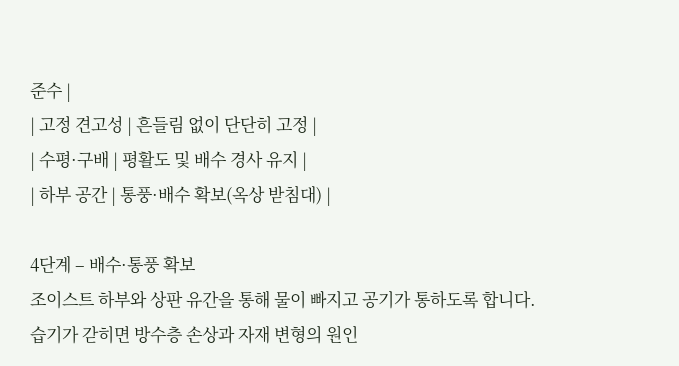준수 |
| 고정 견고성 | 흔들림 없이 단단히 고정 |
| 수평·구배 | 평활도 및 배수 경사 유지 |
| 하부 공간 | 통풍·배수 확보(옥상 받침대) |

4단계 – 배수·통풍 확보
조이스트 하부와 상판 유간을 통해 물이 빠지고 공기가 통하도록 합니다. 습기가 갇히면 방수층 손상과 자재 변형의 원인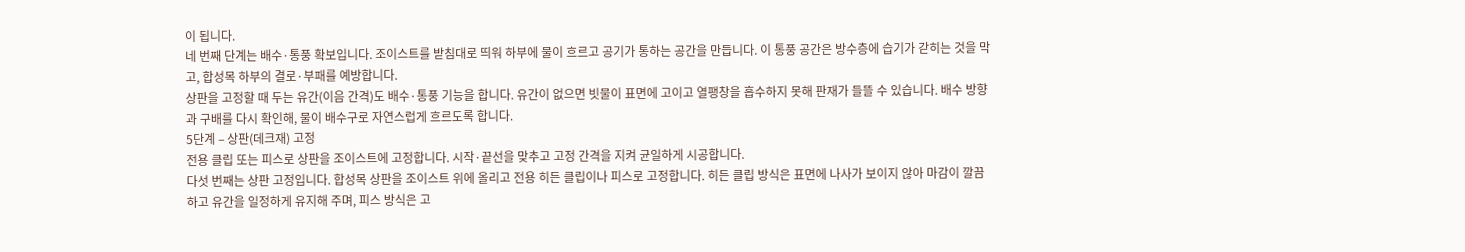이 됩니다.
네 번째 단계는 배수·통풍 확보입니다. 조이스트를 받침대로 띄워 하부에 물이 흐르고 공기가 통하는 공간을 만듭니다. 이 통풍 공간은 방수층에 습기가 갇히는 것을 막고, 합성목 하부의 결로·부패를 예방합니다.
상판을 고정할 때 두는 유간(이음 간격)도 배수·통풍 기능을 합니다. 유간이 없으면 빗물이 표면에 고이고 열팽창을 흡수하지 못해 판재가 들뜰 수 있습니다. 배수 방향과 구배를 다시 확인해, 물이 배수구로 자연스럽게 흐르도록 합니다.
5단계 – 상판(데크재) 고정
전용 클립 또는 피스로 상판을 조이스트에 고정합니다. 시작·끝선을 맞추고 고정 간격을 지켜 균일하게 시공합니다.
다섯 번째는 상판 고정입니다. 합성목 상판을 조이스트 위에 올리고 전용 히든 클립이나 피스로 고정합니다. 히든 클립 방식은 표면에 나사가 보이지 않아 마감이 깔끔하고 유간을 일정하게 유지해 주며, 피스 방식은 고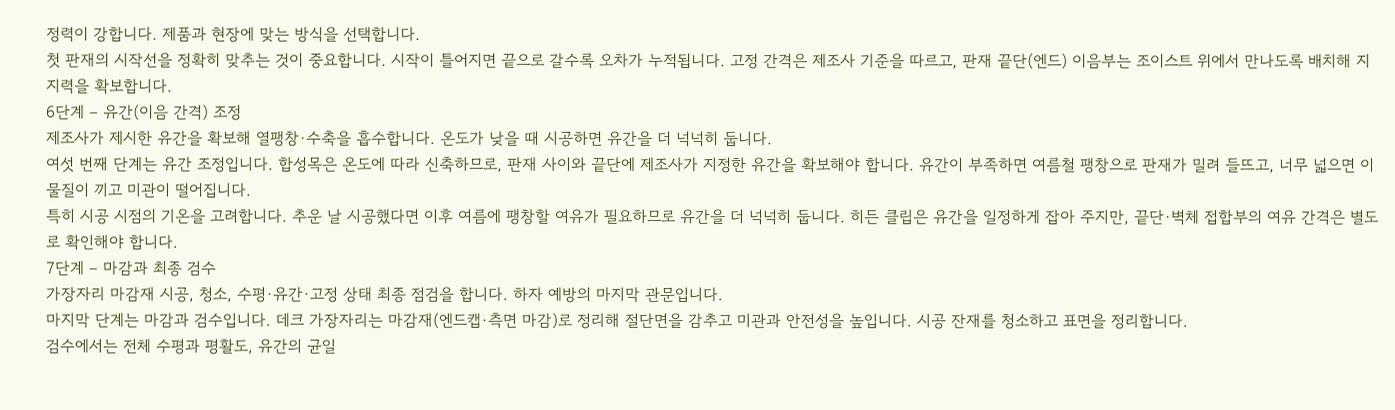정력이 강합니다. 제품과 현장에 맞는 방식을 선택합니다.
첫 판재의 시작선을 정확히 맞추는 것이 중요합니다. 시작이 틀어지면 끝으로 갈수록 오차가 누적됩니다. 고정 간격은 제조사 기준을 따르고, 판재 끝단(엔드) 이음부는 조이스트 위에서 만나도록 배치해 지지력을 확보합니다.
6단계 – 유간(이음 간격) 조정
제조사가 제시한 유간을 확보해 열팽창·수축을 흡수합니다. 온도가 낮을 때 시공하면 유간을 더 넉넉히 둡니다.
여섯 번째 단계는 유간 조정입니다. 합성목은 온도에 따라 신축하므로, 판재 사이와 끝단에 제조사가 지정한 유간을 확보해야 합니다. 유간이 부족하면 여름철 팽창으로 판재가 밀려 들뜨고, 너무 넓으면 이물질이 끼고 미관이 떨어집니다.
특히 시공 시점의 기온을 고려합니다. 추운 날 시공했다면 이후 여름에 팽창할 여유가 필요하므로 유간을 더 넉넉히 둡니다. 히든 클립은 유간을 일정하게 잡아 주지만, 끝단·벽체 접합부의 여유 간격은 별도로 확인해야 합니다.
7단계 – 마감과 최종 검수
가장자리 마감재 시공, 청소, 수평·유간·고정 상태 최종 점검을 합니다. 하자 예방의 마지막 관문입니다.
마지막 단계는 마감과 검수입니다. 데크 가장자리는 마감재(엔드캡·측면 마감)로 정리해 절단면을 감추고 미관과 안전성을 높입니다. 시공 잔재를 청소하고 표면을 정리합니다.
검수에서는 전체 수평과 평활도, 유간의 균일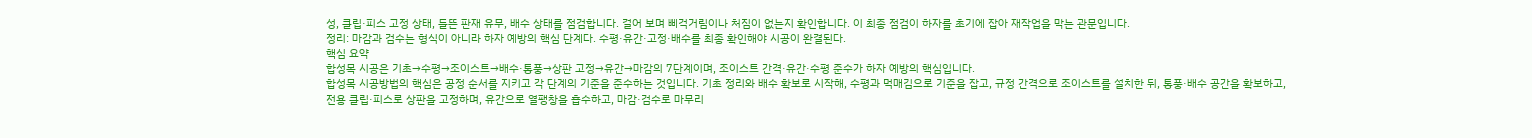성, 클립·피스 고정 상태, 들뜬 판재 유무, 배수 상태를 점검합니다. 걸어 보며 삐걱거림이나 처짐이 없는지 확인합니다. 이 최종 점검이 하자를 초기에 잡아 재작업을 막는 관문입니다.
정리: 마감과 검수는 형식이 아니라 하자 예방의 핵심 단계다. 수평·유간·고정·배수를 최종 확인해야 시공이 완결된다.
핵심 요약
합성목 시공은 기초→수평→조이스트→배수·통풍→상판 고정→유간→마감의 7단계이며, 조이스트 간격·유간·수평 준수가 하자 예방의 핵심입니다.
합성목 시공방법의 핵심은 공정 순서를 지키고 각 단계의 기준을 준수하는 것입니다. 기초 정리와 배수 확보로 시작해, 수평과 먹매김으로 기준을 잡고, 규정 간격으로 조이스트를 설치한 뒤, 통풍·배수 공간을 확보하고, 전용 클립·피스로 상판을 고정하며, 유간으로 열팽창을 흡수하고, 마감·검수로 마무리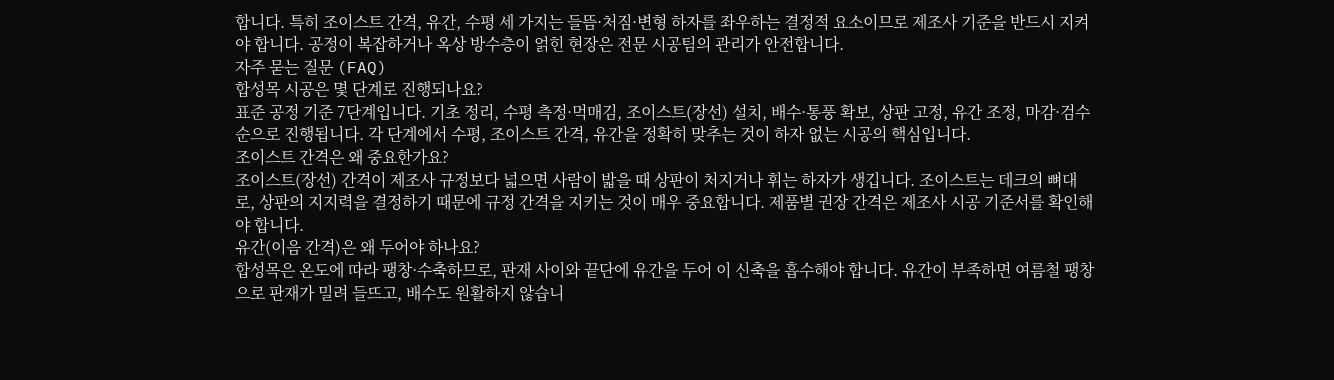합니다. 특히 조이스트 간격, 유간, 수평 세 가지는 들뜸·처짐·변형 하자를 좌우하는 결정적 요소이므로 제조사 기준을 반드시 지켜야 합니다. 공정이 복잡하거나 옥상 방수층이 얽힌 현장은 전문 시공팀의 관리가 안전합니다.
자주 묻는 질문 (FAQ)
합성목 시공은 몇 단계로 진행되나요?
표준 공정 기준 7단계입니다. 기초 정리, 수평 측정·먹매김, 조이스트(장선) 설치, 배수·통풍 확보, 상판 고정, 유간 조정, 마감·검수 순으로 진행됩니다. 각 단계에서 수평, 조이스트 간격, 유간을 정확히 맞추는 것이 하자 없는 시공의 핵심입니다.
조이스트 간격은 왜 중요한가요?
조이스트(장선) 간격이 제조사 규정보다 넓으면 사람이 밟을 때 상판이 처지거나 휘는 하자가 생깁니다. 조이스트는 데크의 뼈대로, 상판의 지지력을 결정하기 때문에 규정 간격을 지키는 것이 매우 중요합니다. 제품별 권장 간격은 제조사 시공 기준서를 확인해야 합니다.
유간(이음 간격)은 왜 두어야 하나요?
합성목은 온도에 따라 팽창·수축하므로, 판재 사이와 끝단에 유간을 두어 이 신축을 흡수해야 합니다. 유간이 부족하면 여름철 팽창으로 판재가 밀려 들뜨고, 배수도 원활하지 않습니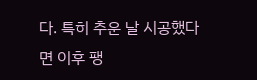다. 특히 추운 날 시공했다면 이후 팽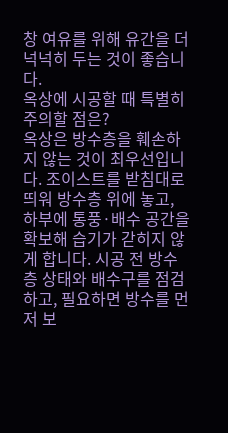창 여유를 위해 유간을 더 넉넉히 두는 것이 좋습니다.
옥상에 시공할 때 특별히 주의할 점은?
옥상은 방수층을 훼손하지 않는 것이 최우선입니다. 조이스트를 받침대로 띄워 방수층 위에 놓고, 하부에 통풍·배수 공간을 확보해 습기가 갇히지 않게 합니다. 시공 전 방수층 상태와 배수구를 점검하고, 필요하면 방수를 먼저 보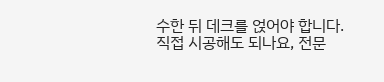수한 뒤 데크를 얹어야 합니다.
직접 시공해도 되나요, 전문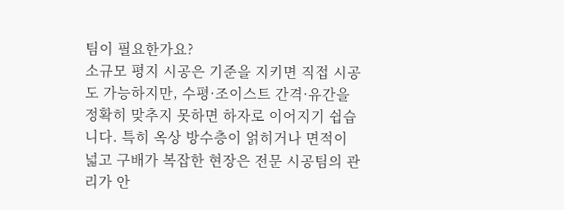팀이 필요한가요?
소규모 평지 시공은 기준을 지키면 직접 시공도 가능하지만, 수평·조이스트 간격·유간을 정확히 맞추지 못하면 하자로 이어지기 쉽습니다. 특히 옥상 방수층이 얽히거나 면적이 넓고 구배가 복잡한 현장은 전문 시공팀의 관리가 안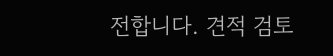전합니다. 견적 검토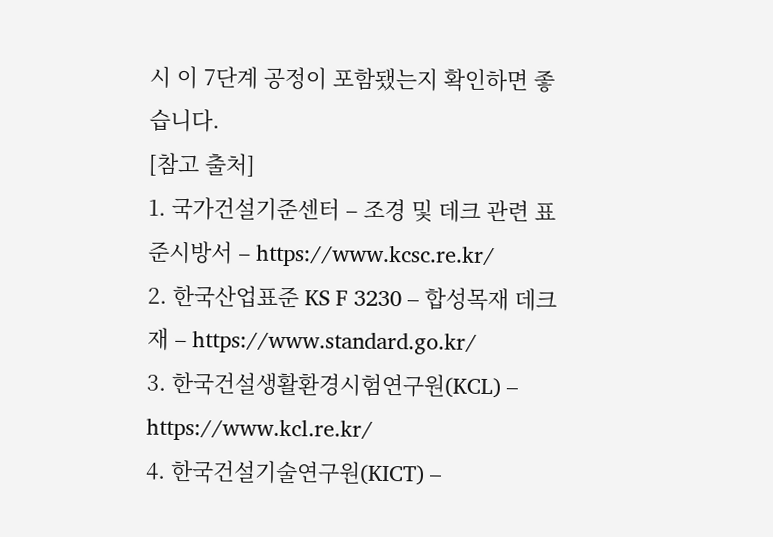시 이 7단계 공정이 포함됐는지 확인하면 좋습니다.
[참고 출처]
1. 국가건설기준센터 – 조경 및 데크 관련 표준시방서 – https://www.kcsc.re.kr/
2. 한국산업표준 KS F 3230 – 합성목재 데크재 – https://www.standard.go.kr/
3. 한국건설생활환경시험연구원(KCL) – https://www.kcl.re.kr/
4. 한국건설기술연구원(KICT) –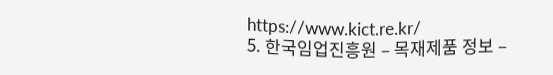https://www.kict.re.kr/
5. 한국임업진흥원 – 목재제품 정보 –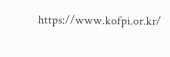https://www.kofpi.or.kr/